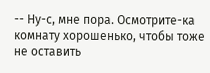-- Ну-с, мне пора. Осмотрите-ка комнату хорошенько, чтобы тоже не оставить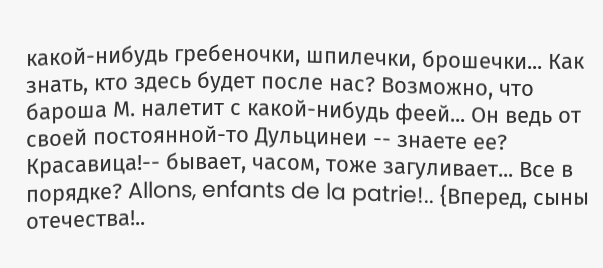какой-нибудь гребеночки, шпилечки, брошечки... Как знать, кто здесь будет после нас? Возможно, что бароша М. налетит с какой-нибудь феей... Он ведь от своей постоянной-то Дульцинеи -- знаете ее? Красавица!-- бывает, часом, тоже загуливает... Все в порядке? Allons, enfants de la patrie!.. {Вперед, сыны отечества!..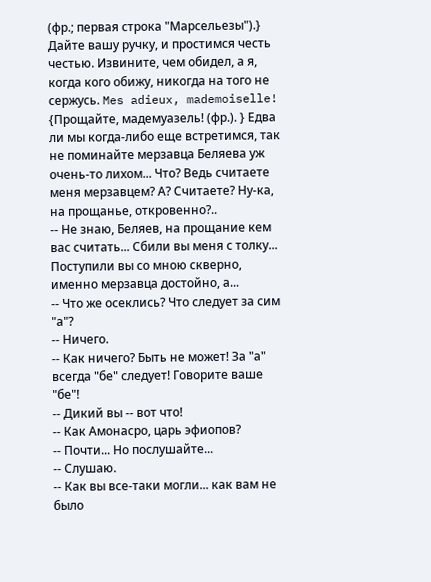(фр.; первая строка "Марсельезы").} Дайте вашу ручку, и простимся честь честью. Извините, чем обидел, а я, когда кого обижу, никогда на того не сержусь. Mes adieux, mademoiselle! {Прощайте, мадемуазель! (фр.). } Едва ли мы когда-либо еще встретимся, так не поминайте мерзавца Беляева уж очень-то лихом... Что? Ведь считаете меня мерзавцем? А? Считаете? Ну-ка, на прощанье, откровенно?..
-- Не знаю, Беляев, на прощание кем вас считать... Сбили вы меня с толку... Поступили вы со мною скверно, именно мерзавца достойно, а...
-- Что же осеклись? Что следует за сим "а"?
-- Ничего.
-- Как ничего? Быть не может! За "а" всегда "бе" следует! Говорите ваше "бе"!
-- Дикий вы -- вот что!
-- Как Амонасро, царь эфиопов?
-- Почти... Но послушайте...
-- Слушаю.
-- Как вы все-таки могли... как вам не было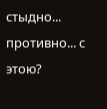стыдно... противно... с этою?